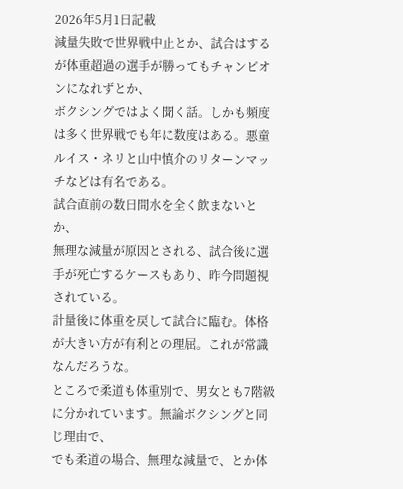2026年5月1日記載
減量失敗で世界戦中止とか、試合はするが体重超過の選手が勝ってもチャンピオンになれずとか、
ボクシングではよく聞く話。しかも頻度は多く世界戦でも年に数度はある。悪童ルイス・ネリと山中慎介のリターンマッチなどは有名である。
試合直前の数日間水を全く飲まないとか、
無理な減量が原因とされる、試合後に選手が死亡するケースもあり、昨今問題視されている。
計量後に体重を戻して試合に臨む。体格が大きい方が有利との理屈。これが常識なんだろうな。
ところで柔道も体重別で、男女とも7階級に分かれています。無論ボクシングと同じ理由で、
でも柔道の場合、無理な減量で、とか体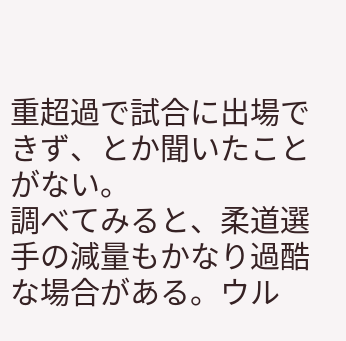重超過で試合に出場できず、とか聞いたことがない。
調べてみると、柔道選手の減量もかなり過酷な場合がある。ウル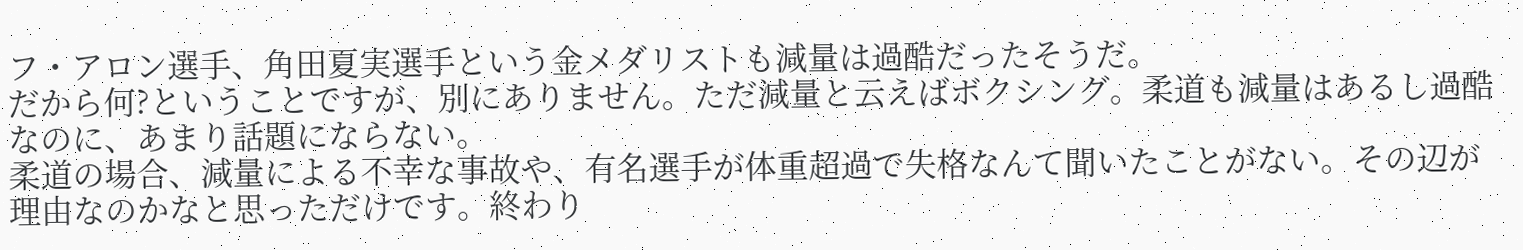フ・アロン選手、角田夏実選手という金メダリストも減量は過酷だったそうだ。
だから何?ということですが、別にありません。ただ減量と云えばボクシング。柔道も減量はあるし過酷なのに、あまり話題にならない。
柔道の場合、減量による不幸な事故や、有名選手が体重超過で失格なんて聞いたことがない。その辺が理由なのかなと思っただけです。終わり